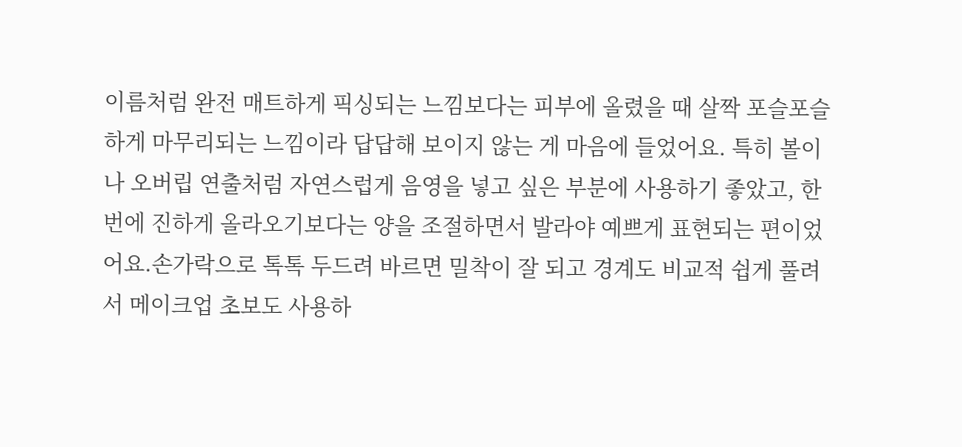이름처럼 완전 매트하게 픽싱되는 느낌보다는 피부에 올렸을 때 살짝 포슬포슬하게 마무리되는 느낌이라 답답해 보이지 않는 게 마음에 들었어요. 특히 볼이나 오버립 연출처럼 자연스럽게 음영을 넣고 싶은 부분에 사용하기 좋았고, 한번에 진하게 올라오기보다는 양을 조절하면서 발라야 예쁘게 표현되는 편이었어요.손가락으로 톡톡 두드려 바르면 밀착이 잘 되고 경계도 비교적 쉽게 풀려서 메이크업 초보도 사용하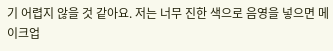기 어렵지 않을 것 같아요. 저는 너무 진한 색으로 음영을 넣으면 메이크업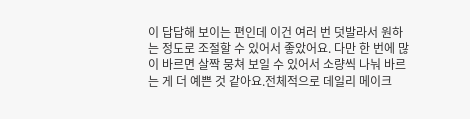이 답답해 보이는 편인데 이건 여러 번 덧발라서 원하는 정도로 조절할 수 있어서 좋았어요. 다만 한 번에 많이 바르면 살짝 뭉쳐 보일 수 있어서 소량씩 나눠 바르는 게 더 예쁜 것 같아요.전체적으로 데일리 메이크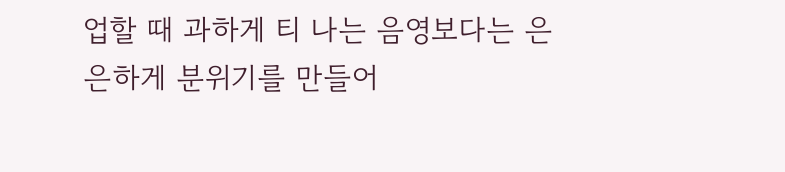업할 때 과하게 티 나는 음영보다는 은은하게 분위기를 만들어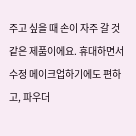주고 싶을 때 손이 자주 갈 것 같은 제품이에요. 휴대하면서 수정 메이크업하기에도 편하고, 파우더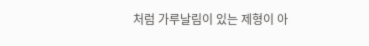처럼 가루날림이 있는 제형이 아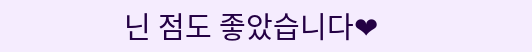닌 점도 좋았습니다❤